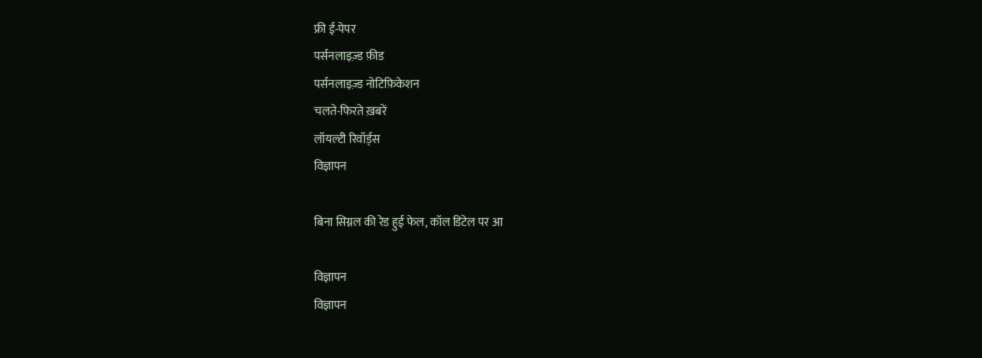फ्री ई-पेपर
पर्सनलाइज़्ड फ़ीड
पर्सनलाइज़्ड नोटिफ़िकेशन
चलते-फिरते ख़बरें
लॉयल्टी रिवॉर्ड्स
विज्ञापन

बिना सिग्नल की रेड हुई फेल, कॉल डिटेल पर आ

विज्ञापन
विज्ञापन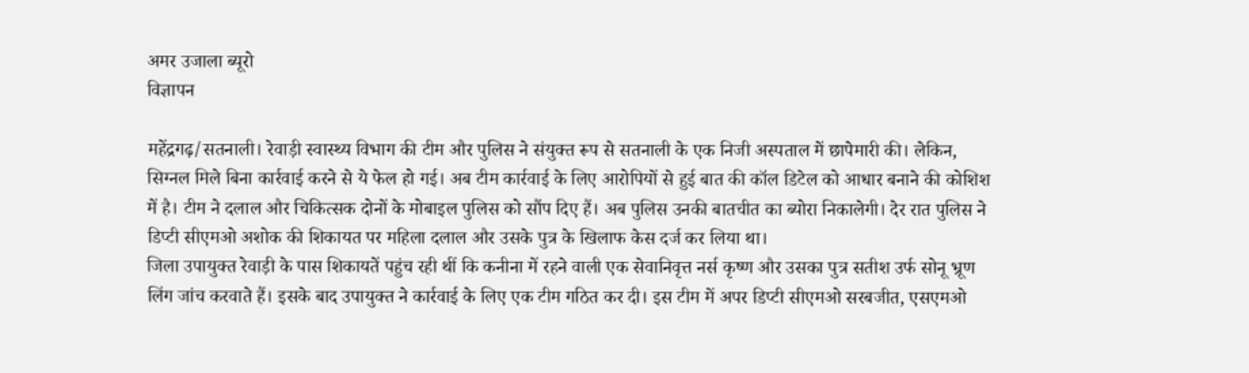अमर उजाला ब्यूरो
विज्ञापन

महेंद्रगढ़/सतनाली। रेवाड़ी स्वास्थ्य विभाग की टीम और पुलिस ने संयुक्त रूप से सतनाली के एक निजी अस्पताल में छापेमारी की। लेकिन, सिग्नल मिले बिना कार्रवाई करने से ये फेल हो गई। अब टीम कार्रवाई के लिए आरोपियों से हुई बात की कॉल डिटेल को आधार बनाने की कोशिश में है। टीम ने दलाल और चिकित्सक दोनों के मोबाइल पुलिस को सौंप दिए हैं। अब पुलिस उनकी बातचीत का ब्योरा निकालेगी। देर रात पुलिस ने डिप्टी सीएमओ अशोक की शिकायत पर महिला दलाल और उसके पुत्र के खिलाफ केस दर्ज कर लिया था।
जिला उपायुक्त रेवाड़ी के पास शिकायतें पहुंच रही थीं कि कनीना में रहने वाली एक सेवानिवृत्त नर्स कृष्ण और उसका पुत्र सतीश उर्फ सोनू भ्रूण लिंग जांच करवाते हैं। इसके बाद उपायुक्त ने कार्रवाई के लिए एक टीम गठित कर दी। इस टीम में अपर डिप्टी सीएमओ सरबजीत, एसएमओ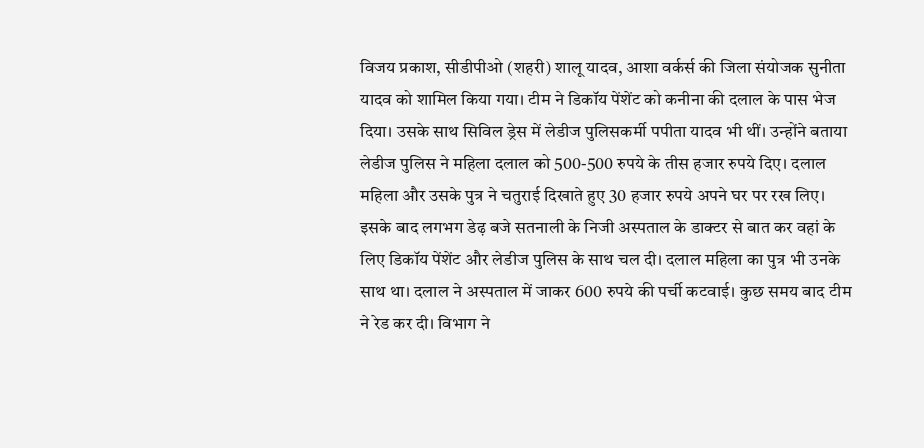विजय प्रकाश, सीडीपीओ (शहरी) शालू यादव, आशा वर्कर्स की जिला संयोजक सुनीता यादव को शामिल किया गया। टीम ने डिकॉय पेंशेंट को कनीना की दलाल के पास भेज दिया। उसके साथ सिविल ड्रेस में लेडीज पुलिसकर्मी पपीता यादव भी थीं। उन्होंने बताया लेडीज पुलिस ने महिला दलाल को 500-500 रुपये के तीस हजार रुपये दिए। दलाल महिला और उसके पुत्र ने चतुराई दिखाते हुए 30 हजार रुपये अपने घर पर रख लिए। इसके बाद लगभग डेढ़ बजे सतनाली के निजी अस्पताल के डाक्टर से बात कर वहां के लिए डिकॉय पेंशेंट और लेडीज पुलिस के साथ चल दी। दलाल महिला का पुत्र भी उनके साथ था। दलाल ने अस्पताल में जाकर 600 रुपये की पर्ची कटवाई। कुछ समय बाद टीम ने रेड कर दी। विभाग ने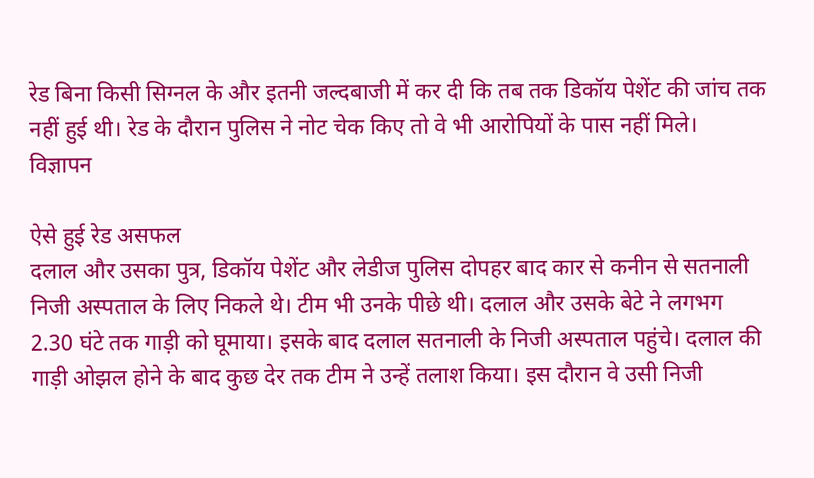रेड बिना किसी सिग्नल के और इतनी जल्दबाजी में कर दी कि तब तक डिकॉय पेशेंट की जांच तक नहीं हुई थी। रेड के दौरान पुलिस ने नोट चेक किए तो वे भी आरोपियों के पास नहीं मिले।
विज्ञापन

ऐसे हुई रेड असफल
दलाल और उसका पुत्र, डिकॉय पेशेंट और लेडीज पुलिस दोपहर बाद कार से कनीन से सतनाली निजी अस्पताल के लिए निकले थे। टीम भी उनके पीछे थी। दलाल और उसके बेटे ने लगभग 2.30 घंटे तक गाड़ी को घूमाया। इसके बाद दलाल सतनाली के निजी अस्पताल पहुंचे। दलाल की गाड़ी ओझल होने के बाद कुछ देर तक टीम ने उन्हें तलाश किया। इस दौरान वे उसी निजी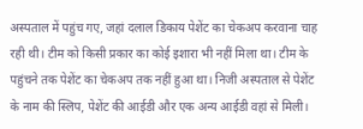अस्पताल में पहुंच गए, जहां दलाल डिकाय पेशेंट का चेकअप करवाना चाह रही थी। टीम को किसी प्रकार का कोई इशारा भी नहीं मिला था। टीम के पहुंचने तक पेशेंट का चेकअप तक नहीं हुआ था। निजी अस्पताल से पेशेंट के नाम की स्लिप, पेशेंट की आईडी और एक अन्य आईडी वहां से मिली।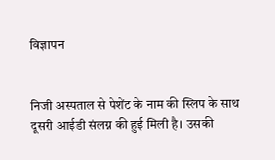विज्ञापन


निजी अस्पताल से पेशेंट के नाम की स्लिप के साथ दूसरी आईडी संलग्न की हुई मिली है। उसकी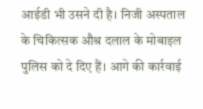आईडी भी उसने दी है। निजी अस्पताल के चिकित्सक औश्र दलाल के मोबाइल पुलिस को दे दिए हैं। आगे की कार्रवाई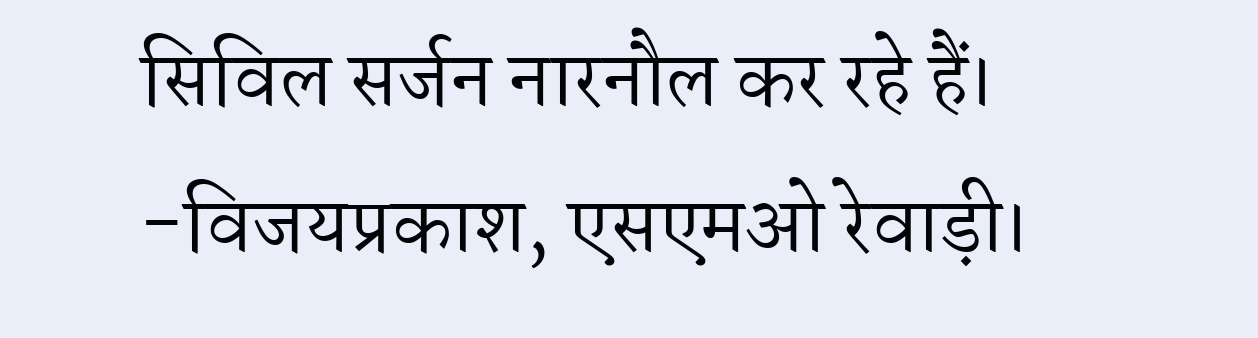सिविल सर्जन नारनौल कर रहे हैं।
-विजयप्रकाश, एसएमओ रेवाड़ी।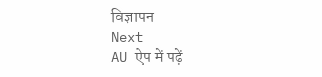विज्ञापन
Next
AU ऐप में पढ़ें